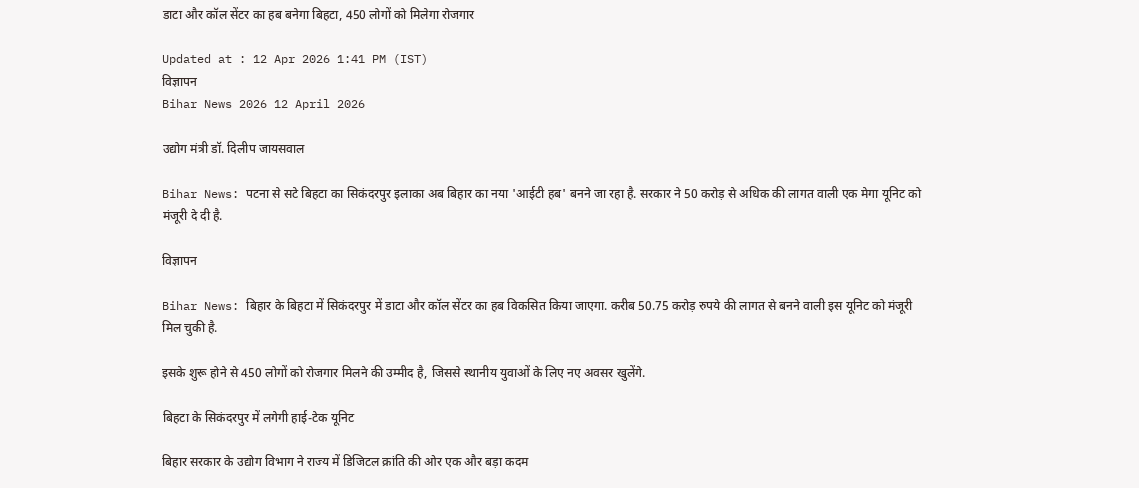डाटा और कॉल सेंटर का हब बनेगा बिहटा, 450 लोगों को मिलेगा रोजगार

Updated at : 12 Apr 2026 1:41 PM (IST)
विज्ञापन
Bihar News 2026 12 April 2026

उद्योग मंत्री डॉ. दिलीप जायसवाल

Bihar News: पटना से सटे बिहटा का सिकंदरपुर इलाका अब बिहार का नया 'आईटी हब' बनने जा रहा है. सरकार ने 50 करोड़ से अधिक की लागत वाली एक मेगा यूनिट को मंजूरी दे दी है.

विज्ञापन

Bihar News: बिहार के बिहटा में सिकंदरपुर में डाटा और कॉल सेंटर का हब विकसित किया जाएगा. करीब 50.75 करोड़ रुपये की लागत से बनने वाली इस यूनिट को मंजूरी मिल चुकी है.

इसके शुरू होने से 450 लोगों को रोजगार मिलने की उम्मीद है, जिससे स्थानीय युवाओं के लिए नए अवसर खुलेंगे.

बिहटा के सिकंदरपुर में लगेगी हाई-टेक यूनिट

बिहार सरकार के उद्योग विभाग ने राज्य में डिजिटल क्रांति की ओर एक और बड़ा कदम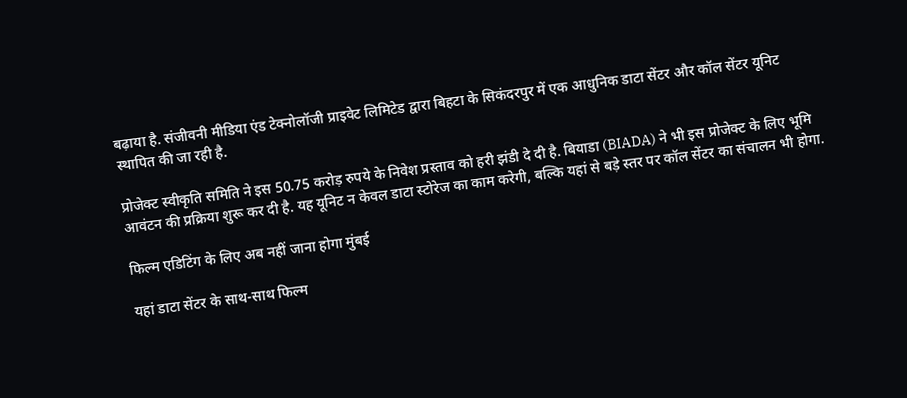बढ़ाया है. संजीवनी मीडिया एंड टेक्नोलॉजी प्राइवेट लिमिटेड द्वारा बिहटा के सिकंदरपुर में एक आधुनिक डाटा सेंटर और कॉल सेंटर यूनिट स्थापित की जा रही है.

प्रोजेक्ट स्वीकृति समिति ने इस 50.75 करोड़ रुपये के निवेश प्रस्ताव को हरी झंडी दे दी है. बियाडा (BIADA) ने भी इस प्रोजेक्ट के लिए भूमि आवंटन की प्रक्रिया शुरू कर दी है. यह यूनिट न केवल डाटा स्टोरेज का काम करेगी, बल्कि यहां से बड़े स्तर पर कॉल सेंटर का संचालन भी होगा.

फिल्म एडिटिंग के लिए अब नहीं जाना होगा मुंबई

यहां डाटा सेंटर के साथ-साथ फिल्म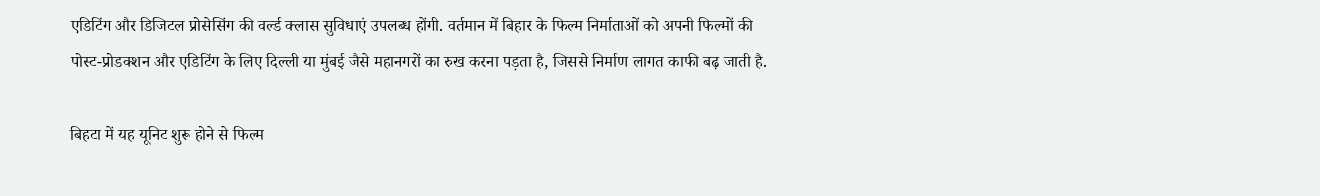एडिटिंग और डिजिटल प्रोसेसिंग की वर्ल्ड क्लास सुविधाएं उपलब्ध होंगी. वर्तमान में बिहार के फिल्म निर्माताओं को अपनी फिल्मों की पोस्ट-प्रोडक्शन और एडिटिंग के लिए दिल्ली या मुंबई जैसे महानगरों का रुख करना पड़ता है, जिससे निर्माण लागत काफी बढ़ जाती है.

बिहटा में यह यूनिट शुरू होने से फिल्म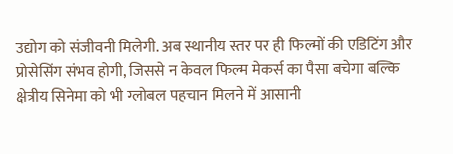उद्योग को संजीवनी मिलेगी. अब स्थानीय स्तर पर ही फिल्मों की एडिटिंग और प्रोसेसिंग संभव होगी, जिससे न केवल फिल्म मेकर्स का पैसा बचेगा बल्कि क्षेत्रीय सिनेमा को भी ग्लोबल पहचान मिलने में आसानी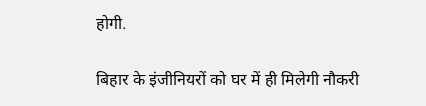होगी.

बिहार के इंजीनियरों को घर में ही मिलेगी नौकरी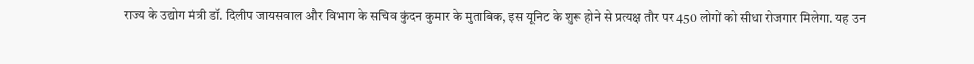राज्य के उद्योग मंत्री डॉ. दिलीप जायसवाल और विभाग के सचिव कुंदन कुमार के मुताबिक, इस यूनिट के शुरू होने से प्रत्यक्ष तौर पर 450 लोगों को सीधा रोजगार मिलेगा. यह उन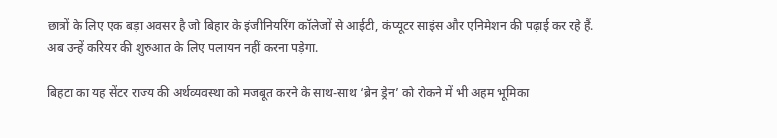छात्रों के लिए एक बड़ा अवसर है जो बिहार के इंजीनियरिंग कॉलेजों से आईटी, कंप्यूटर साइंस और एनिमेशन की पढ़ाई कर रहे हैं. अब उन्हें करियर की शुरुआत के लिए पलायन नहीं करना पड़ेगा.

बिहटा का यह सेंटर राज्य की अर्थव्यवस्था को मजबूत करने के साथ-साथ ‘ब्रेन ड्रेन’ को रोकने में भी अहम भूमिका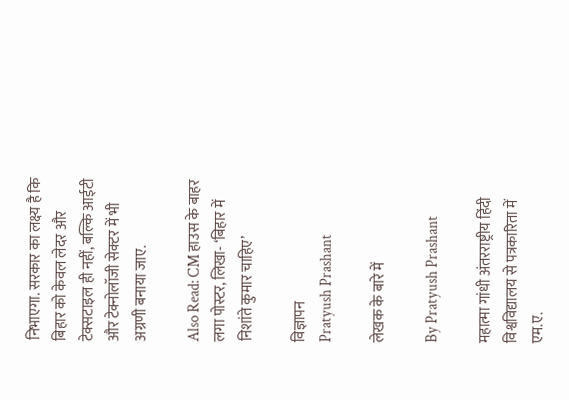निभाएगा. सरकार का लक्ष्य है कि बिहार को केवल लेदर और टेक्सटाइल ही नहीं, बल्कि आईटी और टेक्नोलॉजी सेक्टर में भी अग्रणी बनाया जाए.

Also Read: CM हाउस के बाहर लगा पोस्टर, लिखा- ‘बिहार में निशांते कुमार चाहिए’

विज्ञापन
Pratyush Prashant

लेखक के बारे में

By Pratyush Prashant

महात्मा गांधी अंतरराष्ट्रीय हिंदी विश्वविद्यालय से पत्रकारिता में एम.ए.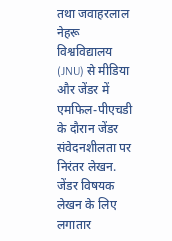तथा जवाहरलाल नेहरू विश्वविद्यालय (JNU) से मीडिया और जेंडर में एमफिल-पीएचडी के दौरान जेंडर संवेदनशीलता पर निरंतर लेखन. जेंडर विषयक लेखन के लिए लगातार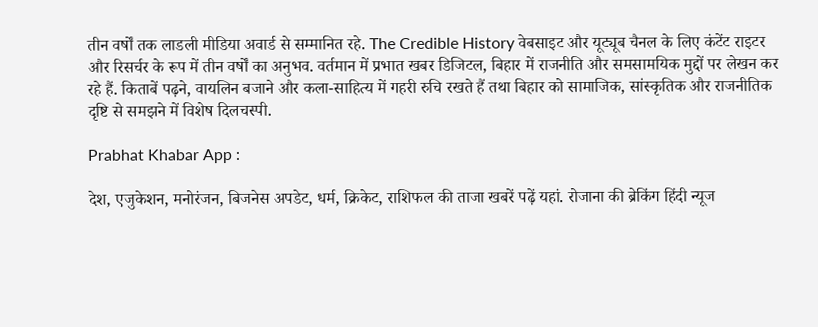तीन वर्षों तक लाडली मीडिया अवार्ड से सम्मानित रहे. The Credible History वेबसाइट और यूट्यूब चैनल के लिए कंटेंट राइटर और रिसर्चर के रूप में तीन वर्षों का अनुभव. वर्तमान में प्रभात खबर डिजिटल, बिहार में राजनीति और समसामयिक मुद्दों पर लेखन कर रहे हैं. किताबें पढ़ने, वायलिन बजाने और कला-साहित्य में गहरी रुचि रखते हैं तथा बिहार को सामाजिक, सांस्कृतिक और राजनीतिक दृष्टि से समझने में विशेष दिलचस्पी.

Prabhat Khabar App :

देश, एजुकेशन, मनोरंजन, बिजनेस अपडेट, धर्म, क्रिकेट, राशिफल की ताजा खबरें पढ़ें यहां. रोजाना की ब्रेकिंग हिंदी न्यूज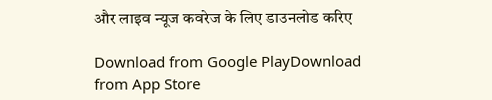और लाइव न्यूज कवरेज के लिए डाउनलोड करिए

Download from Google PlayDownload from App Store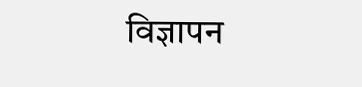विज्ञापन